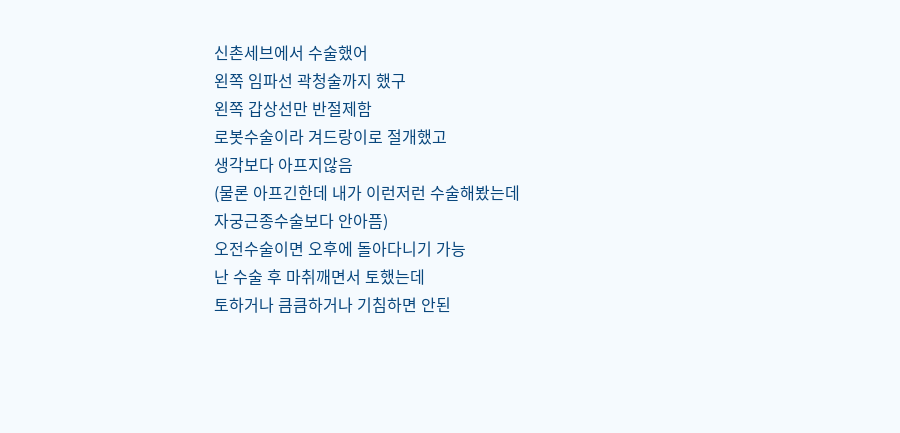신촌세브에서 수술했어
왼쪽 임파선 곽청술까지 했구
왼쪽 갑상선만 반절제함
로봇수술이라 겨드랑이로 절개했고
생각보다 아프지않음
(물론 아프긴한데 내가 이런저런 수술해봤는데
자궁근종수술보다 안아픔)
오전수술이면 오후에 돌아다니기 가능
난 수술 후 마취깨면서 토했는데
토하거나 큼큼하거나 기침하면 안된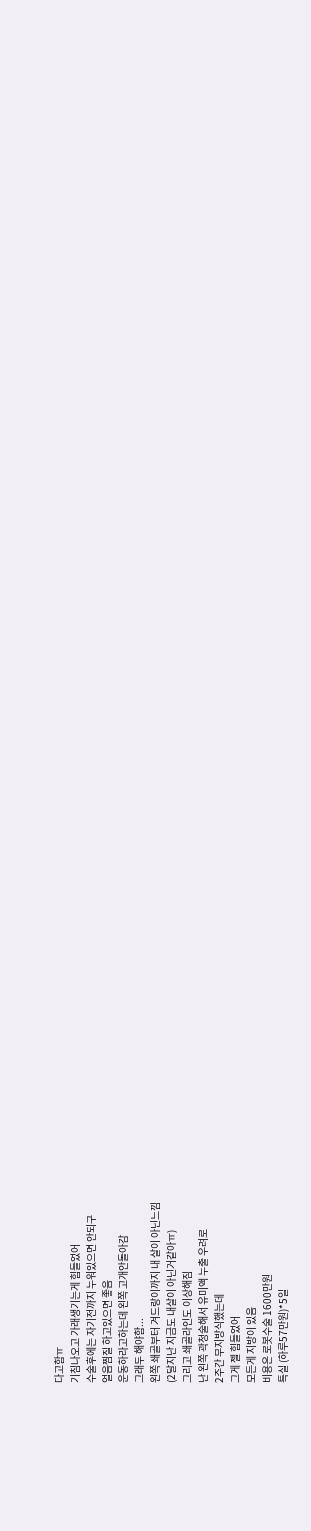다고함ㅠ
기침나오고 가래생기는게 힘들었어
수술후에는 자기전까지 누워있으면 안되구
얼음찜질 하고있으면 좋음
운동하라고하는데 왼쪽 고개안돌아감
그래두 해야함...
왼쪽 쇄골부터 겨드랑이까지 내 살이 아닌느낌
(2달지난 지금도 내살이 아닌거같아ㅠ)
그리고 쇄골라인도 이상해짐
난 왼쪽 곽청술해서 유미액 누출 우려로
2주간 무지방식했는데
그게 젤 힘들었어
모든게 지방이 있음
비용은 로봇수술 1600만원
특실 (하루57만원)*5일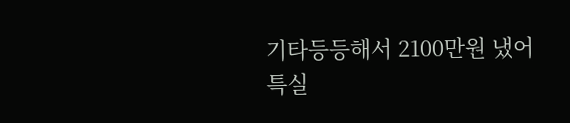기타등등해서 2100만원 냈어
특실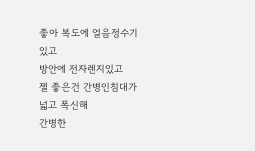좋아 복도에 얼음정수기있고
방안에 전자렌지있고
젤 좋은건 간병인침대가 넓고 폭신해
간병한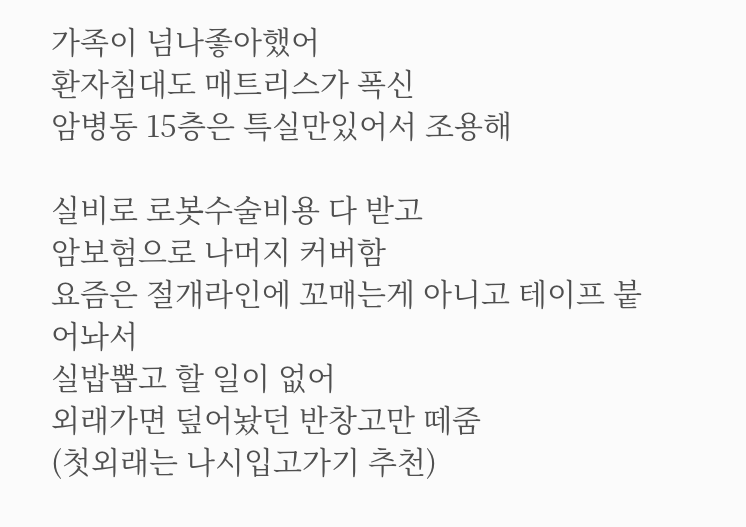가족이 넘나좋아했어
환자침대도 매트리스가 폭신
암병동 15층은 특실만있어서 조용해

실비로 로봇수술비용 다 받고
암보험으로 나머지 커버함
요즘은 절개라인에 꼬매는게 아니고 테이프 붙어놔서
실밥뽑고 할 일이 없어
외래가면 덮어놨던 반창고만 떼줌
(첫외래는 나시입고가기 추천)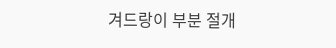겨드랑이 부분 절개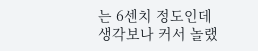는 6센치 정도인데
생각보나 커서 놀랬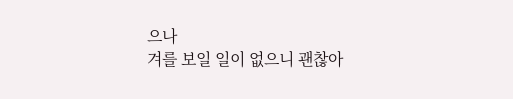으나
겨를 보일 일이 없으니 괜찮아